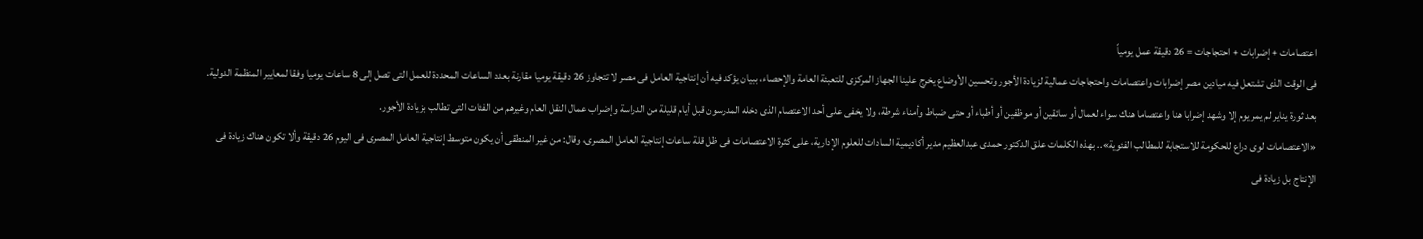اعتصامات + إضرابات + احتجاجات = 26 دقيقة عمل يومياً
فى الوقت الذى تشتعل فيه ميادين مصر إضرابات واعتصامات واحتجاجات عمالية لزيادة الأجور وتحسين الأوضاع يخرج علينا الجهاز المركزى للتعبئة العامة والإحصاء، ببيان يؤكد فيه أن إنتاجية العامل فى مصر لا تتجاوز 26 دقيقة يوميا مقارنة بعدد الساعات المحددة للعمل التى تصل إلى 8 ساعات يوميا وفقا لمعايير المنظمة الدولية.
بعد ثورة يناير لم يمر يوم إلا وشهد إضرابا هنا واعتصاما هناك سواء لعمال أو سائقين أو موظفين أو أطباء أو حتى ضباط وأمناء شرطة، ولا يخفى على أحد الاعتصام الذى دخله المدرسون قبل أيام قليلة من الدراسة وإضراب عمال النقل العام وغيرهم من الفئات التى تطالب بزيادة الأجور.
«الاعتصامات لوى دراع للحكومة للاستجابة للمطالب الفئوية».. بهذه الكلمات علق الدكتور حمدى عبدالعظيم مدير أكاديمية السادات للعلوم الإدارية، على كثرة الاعتصامات فى ظل قلة ساعات إنتاجية العامل المصرى، وقال: من غير المنطقى أن يكون متوسط إنتاجية العامل المصرى فى اليوم 26 دقيقة وألا تكون هناك زيادة فى الإنتاج بل زيادة فى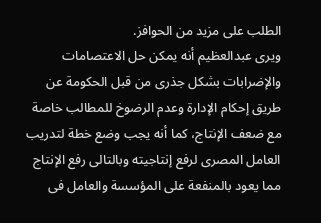الطلب على مزيد من الحوافز.
ويرى عبدالعظيم أنه يمكن حل الاعتصامات والإضرابات بشكل جذرى من قبل الحكومة عن طريق إحكام الإدارة وعدم الرضوخ للمطالب خاصة مع ضعف الإنتاج، كما أنه يجب وضع خطة لتدريب العامل المصرى لرفع إنتاجيته وبالتالى رفع الإنتاج مما يعود بالمنفعة على المؤسسة والعامل فى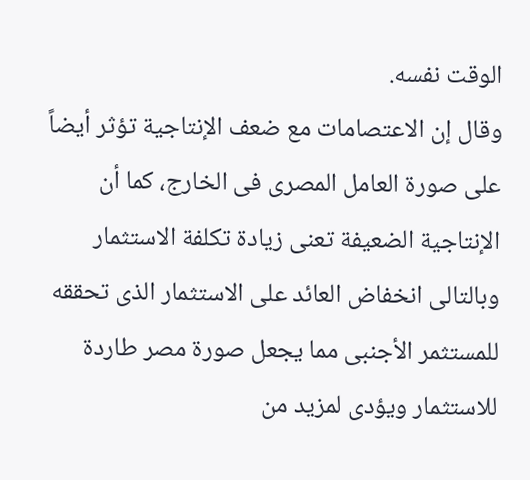الوقت نفسه.
وقال إن الاعتصامات مع ضعف الإنتاجية تؤثر أيضاً على صورة العامل المصرى فى الخارج، كما أن الإنتاجية الضعيفة تعنى زيادة تكلفة الاستثمار وبالتالى انخفاض العائد على الاستثمار الذى تحققه للمستثمر الأجنبى مما يجعل صورة مصر طاردة للاستثمار ويؤدى لمزيد من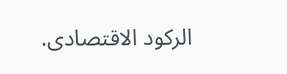الركود الاقتصادى.